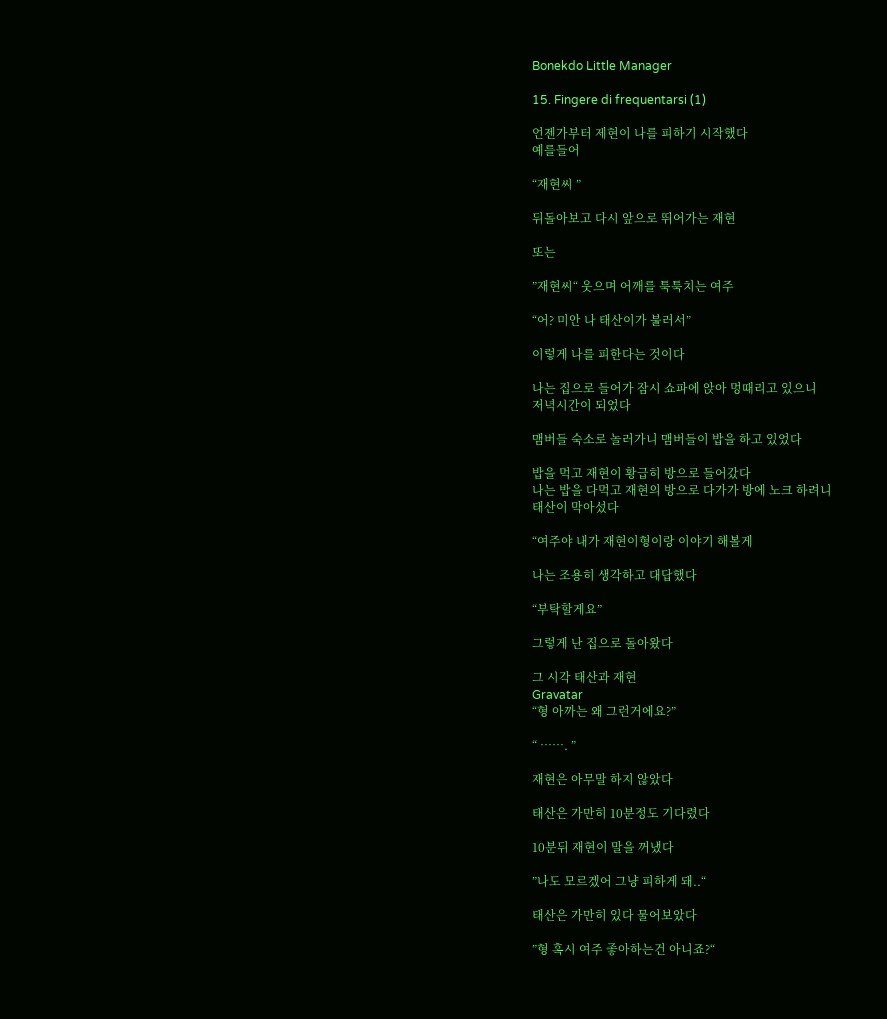Bonekdo Little Manager

15. Fingere di frequentarsi (1)

언젠가부터 제현이 나를 피하기 시작했다
예를들어

“재현씨 ”

뒤돌아보고 다시 앞으로 뛰어가는 재현

또는

”재현씨“ 웃으며 어깨를 툭툭치는 여주

“어? 미안 나 태산이가 불러서”

이렇게 나를 피한다는 것이다

나는 집으로 들어가 잠시 쇼파에 앉아 멍때리고 있으니
저녁시간이 되었다

맴버들 숙소로 놀러가니 맴버들이 밥을 하고 있었다

밥을 먹고 재현이 황급히 방으로 들어갔다
나는 밥을 다먹고 재현의 방으로 다가가 방에 노크 하려니
태산이 막아섰다

“여주야 내가 재현이형이랑 이야기 해볼게

나는 조용히 생각하고 대답했다

“부탁할게요”

그렇게 난 집으로 돌아왔다

그 시각 태산과 재현
Gravatar
“형 아까는 왜 그런거에요?”

“ ……. ”

재현은 아무말 하지 않았다

태산은 가만히 10분정도 기다렸다

10분뒤 재현이 말을 꺼냈다

”나도 모르겠어 그냥 피하게 돼..“

태산은 가만히 있다 물어보았다

”형 혹시 여주 좋아하는건 아니죠?“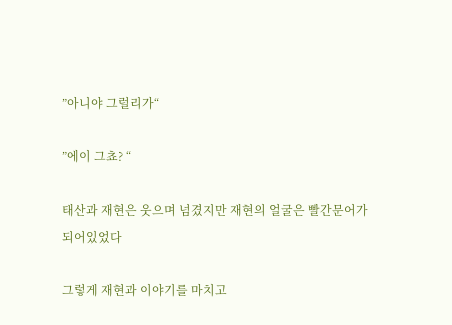”아니야 그럴리가“

”에이 그쵸? “

태산과 재현은 웃으며 넘겼지만 재현의 얼굴은 빨간문어가 되어있었다

그렇게 재현과 이야기를 마치고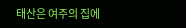태산은 여주의 집에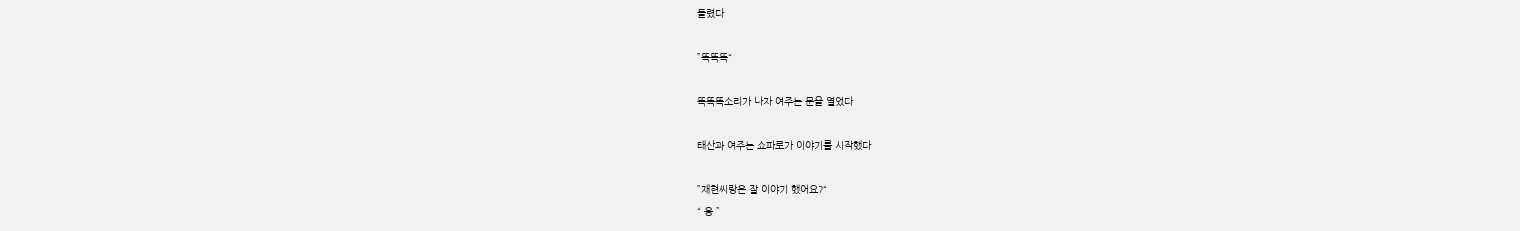들렸다

”똑똑똑“

똑똑똑소리가 나자 여주는 문을 열었다

태산과 여주는 쇼파로가 이야기를 시작했다

”재현씨랑은 잘 이야기 했어요?“
“ 응 ”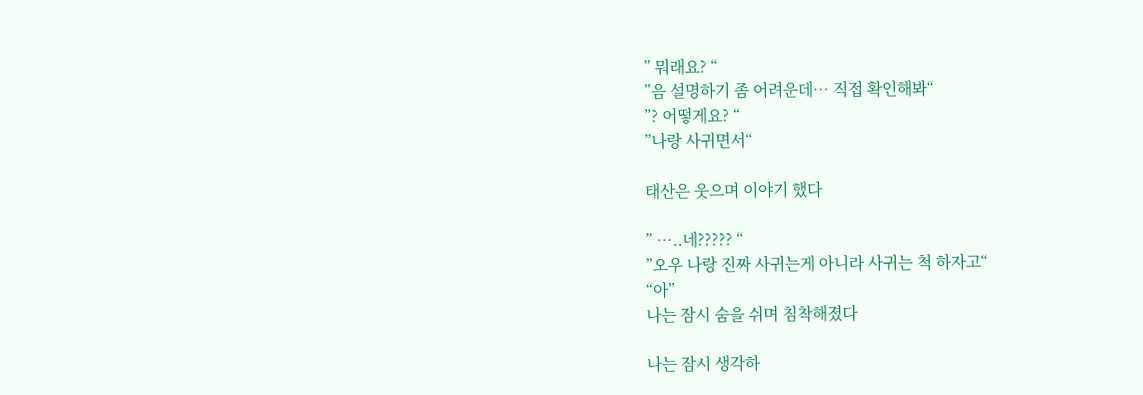” 뭐래요? “
”음 설명하기 좀 어려운데… 직접 확인해봐“
”? 어떻게요? “
”나랑 사귀면서“

태산은 웃으며 이야기 했다

” …..네????? “
”오우 나랑 진짜 사귀는게 아니라 사귀는 척 하자고“
“아”
나는 잠시 숨을 쉬며 침착해졌다

나는 잠시 생각하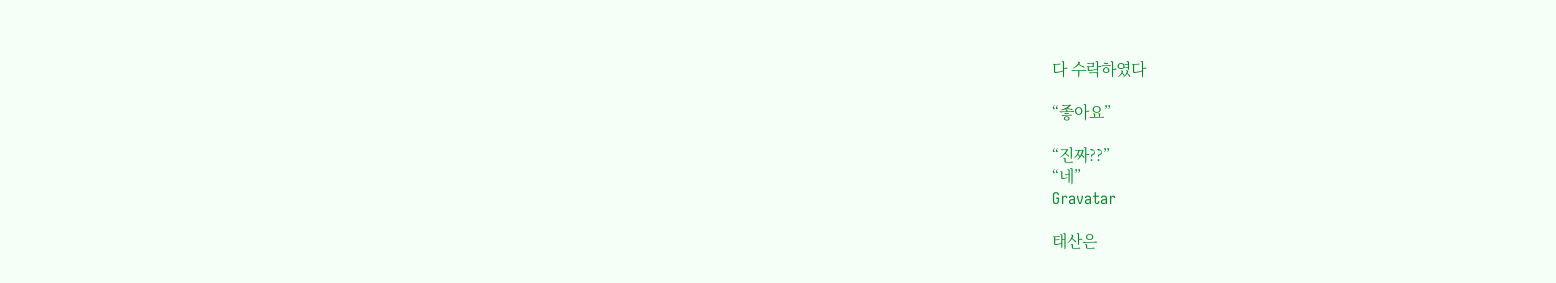다 수락하였다

“좋아요”

“진짜??”
“네”
Gravatar

태산은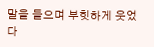말을 들으며 부힛하게 웃었다